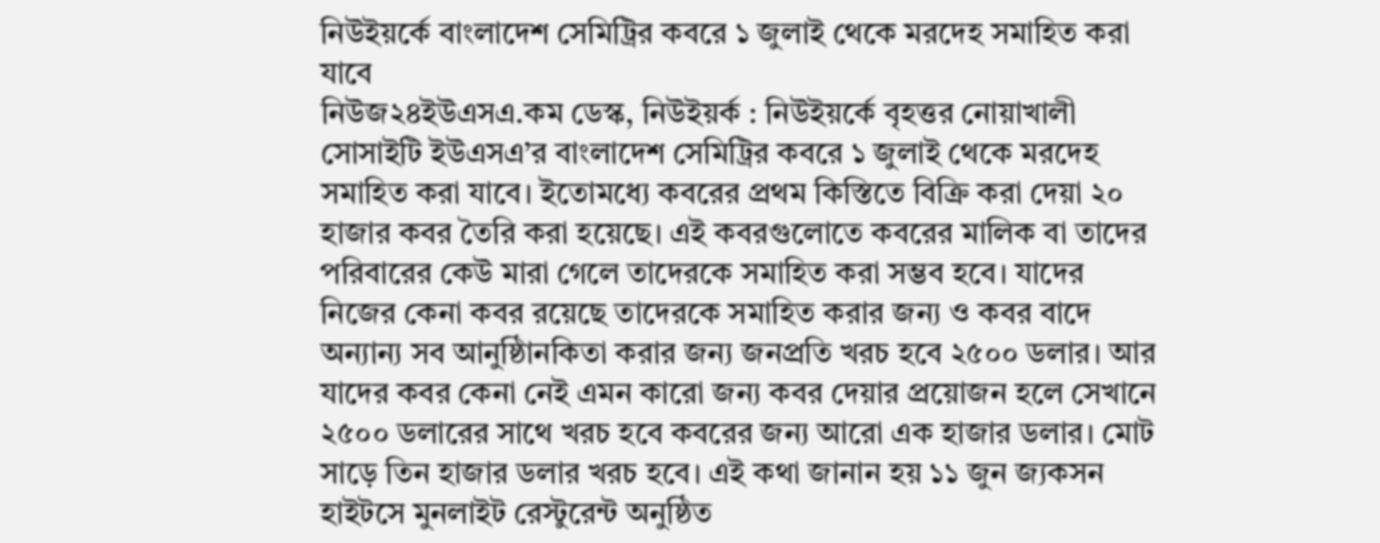নিউইয়র্কে বাংলাদেশ সেমিট্রির কবরে ১ জুলাই থেকে মরদেহ সমাহিত করা যাবে
নিউজ২৪ইউএসএ.কম ডেস্ক, নিউইয়র্ক : নিউইয়র্কে বৃহত্তর নোয়াখালী সোসাইটি ইউএসএ’র বাংলাদেশ সেমিট্রির কবরে ১ জুলাই থেকে মরদেহ সমাহিত করা যাবে। ইতোমধ্যে কবরের প্রথম কিস্তিতে বিক্রি করা দেয়া ২০ হাজার কবর তৈরি করা হয়েছে। এই কবরগুলোতে কবরের মালিক বা তাদের পরিবারের কেউ মারা গেলে তাদেরকে সমাহিত করা সম্ভব হবে। যাদের নিজের কেনা কবর রয়েছে তাদেরকে সমাহিত করার জন্য ও কবর বাদে অন্যান্য সব আনুষ্ঠিানকিতা করার জন্য জনপ্রতি খরচ হবে ২৫০০ ডলার। আর যাদের কবর কেনা নেই এমন কারো জন্য কবর দেয়ার প্রয়োজন হলে সেখানে ২৫০০ ডলারের সাথে খরচ হবে কবরের জন্য আরো এক হাজার ডলার। মোট সাড়ে তিন হাজার ডলার খরচ হবে। এই কথা জানান হয় ১১ জুন জ্যকসন হাইটসে মুনলাইট রেস্টুরেন্ট অনুষ্ঠিত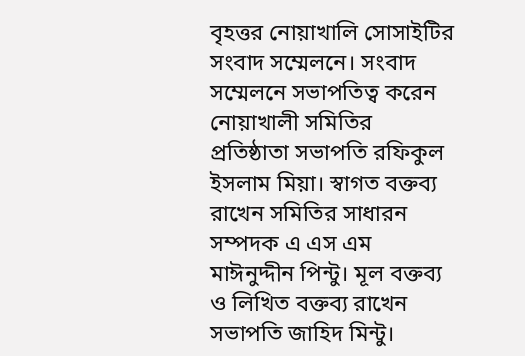বৃহত্তর নোয়াখালি সোসাইটির সংবাদ সম্মেলনে। সংবাদ সম্মেলনে সভাপতিত্ব করেন নোয়াখালী সমিতির প্রতিষ্ঠাতা সভাপতি রফিকুল ইসলাম মিয়া। স্বাগত বক্তব্য রাখেন সমিতির সাধারন সম্পদক এ এস এম মাঈনুদ্দীন পিন্টু। মূল বক্তব্য ও লিখিত বক্তব্য রাখেন সভাপতি জাহিদ মিন্টু।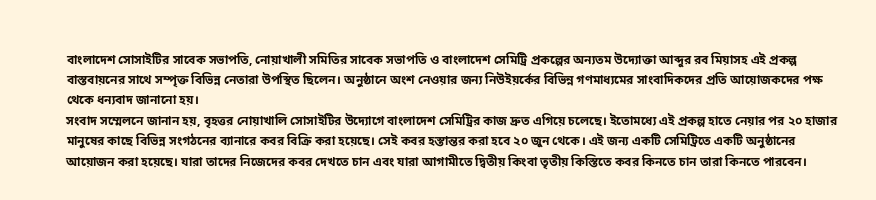বাংলাদেশ সোসাইটির সাবেক সভাপতি, নোয়াখালী সমিতির সাবেক সভাপতি ও বাংলাদেশ সেমিট্রি প্রকল্পের অন্যতম উদ্যোক্তা আব্দুর রব মিয়াসহ এই প্রকল্প বাস্তবায়নের সাথে সম্পৃক্ত বিভিন্ন নেতারা উপস্থিত ছিলেন। অনুষ্ঠানে অংশ নেওয়ার জন্য নিউইয়র্কের বিভিন্ন গণমাধ্যমের সাংবাদিকদের প্রতি আয়োজকদের পক্ষ থেকে ধন্যবাদ জানানো হয়।
সংবাদ সম্মেলনে জানান হয়, বৃহত্তর নোয়াখালি সোসাইটির উদ্যোগে বাংলাদেশ সেমিট্রির কাজ দ্রুত এগিয়ে চলেছে। ইতোমধ্যে এই প্রকল্প হাতে নেয়ার পর ২০ হাজার মানুষের কাছে বিভিন্ন সংগঠনের ব্যানারে কবর বিক্রি করা হয়েছে। সেই কবর হস্তান্তর করা হবে ২০ জুন থেকে। এই জন্য একটি সেমিট্রিতে একটি অনুষ্ঠানের আয়োজন করা হয়েছে। যারা তাদের নিজেদের কবর দেখতে চান এবং যারা আগামীতে দ্বিতীয় কিংবা তৃতীয় কিস্তিতে কবর কিনতে চান তারা কিনতে পারবেন।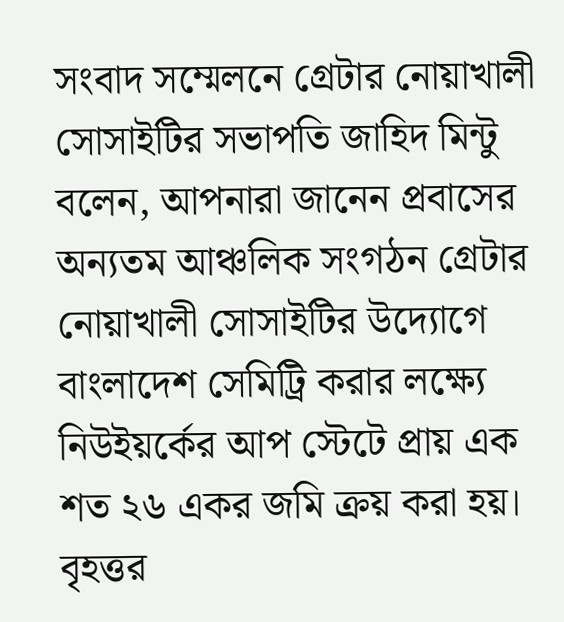সংবাদ সম্মেলনে গ্রেটার নোয়াখালী সোসাইটির সভাপতি জাহিদ মিন্টু বলেন, আপনারা জানেন প্রবাসের অন্যতম আঞ্চলিক সংগঠন গ্রেটার নোয়াখালী সোসাইটির উদ্যোগে বাংলাদেশ সেমিট্রি করার লক্ষ্যে নিউইয়র্কের আপ স্টেটে প্রায় এক শত ২৬ একর জমি ক্রয় করা হয়। বৃহত্তর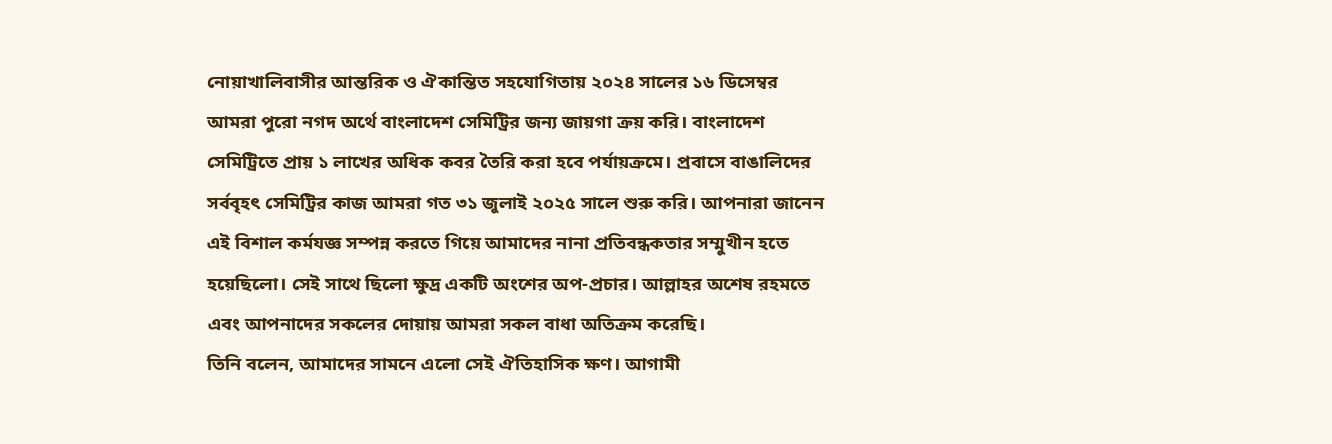নোয়াখালিবাসীর আন্তরিক ও ঐকান্তিত সহযোগিতায় ২০২৪ সালের ১৬ ডিসেম্বর আমরা পুরো নগদ অর্থে বাংলাদেশ সেমিট্রির জন্য জায়গা ক্রয় করি। বাংলাদেশ সেমিট্রিতে প্রায় ১ লাখের অধিক কবর তৈরি করা হবে পর্যায়ক্রমে। প্রবাসে বাঙালিদের সর্ববৃহৎ সেমিট্রির কাজ আমরা গত ৩১ জুলাই ২০২৫ সালে শুরু করি। আপনারা জানেন এই বিশাল কর্মযজ্ঞ সম্পন্ন করতে গিয়ে আমাদের নানা প্রতিবন্ধকতার সম্মুখীন হতে হয়েছিলো। সেই সাথে ছিলো ক্ষুদ্র একটি অংশের অপ-প্রচার। আল্লাহর অশেষ রহমতে এবং আপনাদের সকলের দোয়ায় আমরা সকল বাধা অতিক্রম করেছি।
তিনি বলেন, আমাদের সামনে এলো সেই ঐতিহাসিক ক্ষণ। আগামী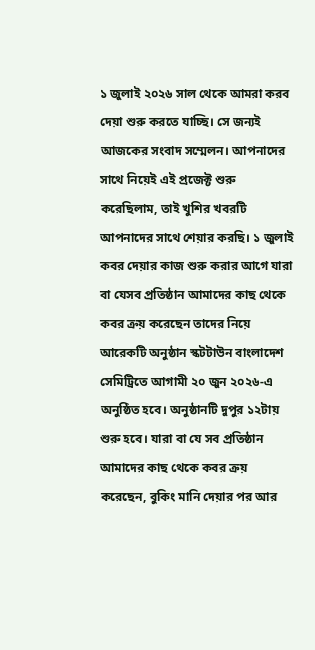১ জুলাই ২০২৬ সাল থেকে আমরা করব দেয়া শুরু করতে যাচ্ছি। সে জন্যই আজকের সংবাদ সম্মেলন। আপনাদের সাথে নিয়েই এই প্রজেক্ট শুরু করেছিলাম, তাই খুশির খবরটি আপনাদের সাথে শেয়ার করছি। ১ জুলাই কবর দেয়ার কাজ শুরু করার আগে যারা বা যেসব প্রতিষ্ঠান আমাদের কাছ থেকে কবর ক্রয় করেছেন তাদের নিয়ে আরেকটি অনুষ্ঠান স্কটটাউন বাংলাদেশ সেমিট্রিতে আগামী ২০ জুন ২০২৬-এ অনুষ্ঠিত হবে। অনুষ্ঠানটি দুপুর ১২টায় শুরু হবে। যারা বা যে সব প্রতিষ্ঠান আমাদের কাছ থেকে কবর ক্রয় করেছেন, বুকিং মানি দেয়ার পর আর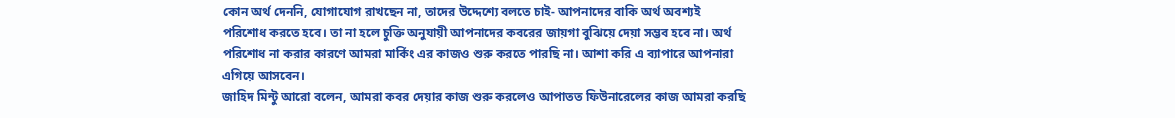কোন অর্থ দেননি, যোগাযোগ রাখছেন না, তাদের উদ্দেশ্যে বলতে চাই- আপনাদের বাকি অর্থ অবশ্যই পরিশোধ করতে হবে। তা না হলে চুক্তি অনুযায়ী আপনাদের কবরের জায়গা বুঝিয়ে দেয়া সম্ভব হবে না। অর্থ পরিশোধ না করার কারণে আমরা মার্কিং এর কাজও শুরু করতে পারছি না। আশা করি এ ব্যাপারে আপনারা এগিয়ে আসবেন।
জাহিদ মিন্টু আরো বলেন, আমরা কবর দেয়ার কাজ শুরু করলেও আপাতত ফিউনারেলের কাজ আমরা করছি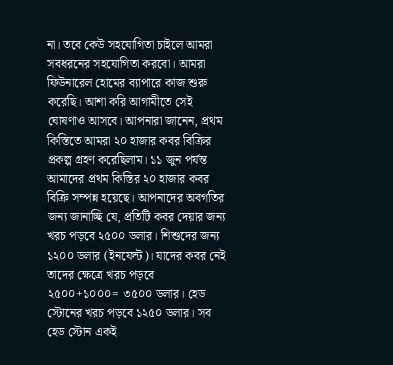না। তবে কেউ সহযোগিতা চাইলে আমরা সবধরনের সহযোগিতা করবো। আমরা ফিউনারেল হোমের ব্যাপারে কাজ শুরু করেছি। আশা করি আগামীতে সেই ঘোষণাও আসবে। আপনারা জানেন, প্রথম কিস্তিতে আমরা ২০ হাজার কবর বিক্রির প্রকল্প গ্রহণ করেছিলাম। ১১ জুন পর্যন্ত আমাদের প্রথম কিস্তির ২০ হাজার কবর বিক্রি সম্পন্ন হয়েছে। আপনাদের অবগতির জন্য জানাচ্ছি যে, প্রতিটি কবর দেয়ার জন্য খরচ পড়বে ২৫০০ ডলার। শিশুদের জন্য ১২০০ ডলার (ইনফেন্ট)। যাদের কবর নেই তাদের ক্ষেত্রে খরচ পড়বে ২৫০০+১০০০= ৩৫০০ ডলার। হেড স্টোনের খরচ পড়বে ১২৫০ ডলার। সব হেড স্টোন একই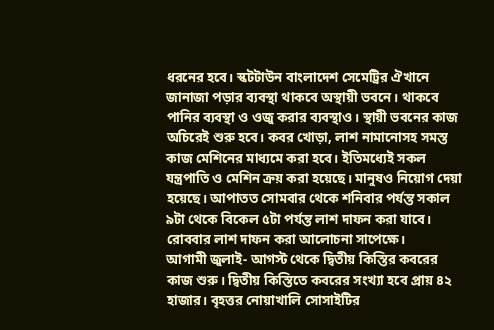ধরনের হবে। স্কটটাউন বাংলাদেশ সেমেট্রির ঐখানে জানাজা পড়ার ব্যবস্থা থাকবে অস্থায়ী ভবনে। থাকবে পানির ব্যবস্থা ও ওজু করার ব্যবস্থাও। স্থায়ী ভবনের কাজ অচিরেই শুরু হবে। কবর খোড়া, লাশ নামানোসহ সমস্ত কাজ মেশিনের মাধ্যমে করা হবে। ইতিমধ্যেই সকল যন্ত্রপাতি ও মেশিন ক্রয় করা হয়েছে। মানুষও নিয়োগ দেয়া হয়েছে। আপাতত সোমবার থেকে শনিবার পর্যন্ত সকাল ৯টা থেকে বিকেল ৫টা পর্যন্ত লাশ দাফন করা যাবে। রোববার লাশ দাফন করা আলোচনা সাপেক্ষে।
আগামী জুলাই- আগস্ট থেকে দ্বিতীয় কিস্তির কবরের কাজ শুরু। দ্বিতীয় কিস্তিতে কবরের সংখ্যা হবে প্রায় ৪২ হাজার। বৃহত্তর নোয়াখালি সোসাইটির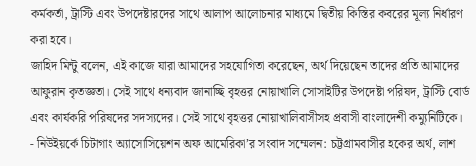কর্মকর্তা, ট্রাস্টি এবং উপদেষ্টারদের সাথে আলাপ আলোচনার মাধ্যমে দ্বিতীয় কিস্তির কবরের মূল্য নির্ধারণ করা হবে।
জাহিদ মিন্টু বলেন, এই কাজে যারা আমাদের সহযোগিতা করেছেন, অর্থ দিয়েছেন তাদের প্রতি আমাদের আফুরান কৃতজ্ঞতা। সেই সাথে ধন্যবাদ জানাচ্ছি বৃহত্তর নোয়াখালি সোসাইটির উপদেষ্টা পরিষদ, ট্রাস্টি বোর্ড এবং কার্যকরি পরিষদের সদস্যদের। সেই সাথে বৃহত্তর নোয়াখালিবাসীসহ প্রবাসী বাংলাদেশী কম্যুনিটিকে।
- নিউইয়র্কে চিটাগাং অ্যাসোসিয়েশন অফ আমেরিকা’র সংবাদ সম্মেলন: চট্টগ্রামবাসীর হকের অর্থ, লাশ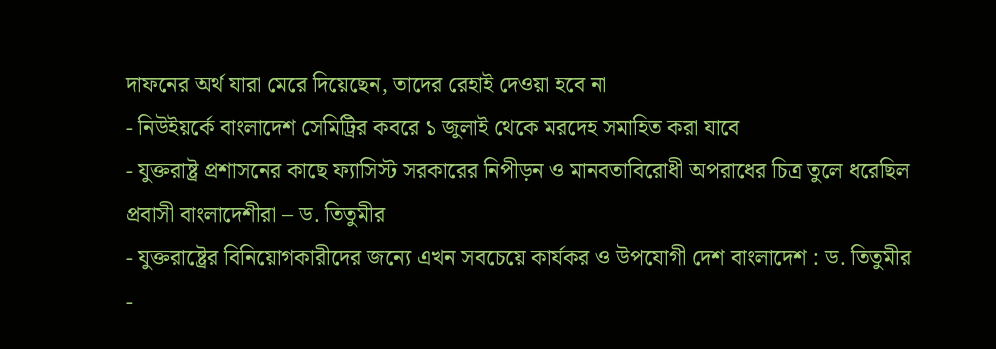দাফনের অর্থ যারা মেরে দিয়েছেন, তাদের রেহাই দেওয়া হবে না
- নিউইয়র্কে বাংলাদেশ সেমিট্রির কবরে ১ জুলাই থেকে মরদেহ সমাহিত করা যাবে
- যুক্তরাষ্ট্র প্রশাসনের কাছে ফ্যাসিস্ট সরকারের নিপীড়ন ও মানবতাবিরোধী অপরাধের চিত্র তুলে ধরেছিল প্রবাসী বাংলাদেশীরা – ড. তিতুমীর
- যুক্তরাষ্ট্রের বিনিয়োগকারীদের জন্যে এখন সবচেয়ে কার্যকর ও উপযোগী দেশ বাংলাদেশ : ড. তিতুমীর
-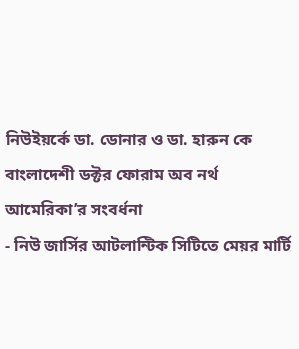নিউইয়র্কে ডা. ডোনার ও ডা. হারুন কে বাংলাদেশী ডক্টর ফোরাম অব নর্থ আমেরিকা’র সংবর্ধনা
- নিউ জার্সির আটলান্টিক সিটিতে মেয়র মার্টি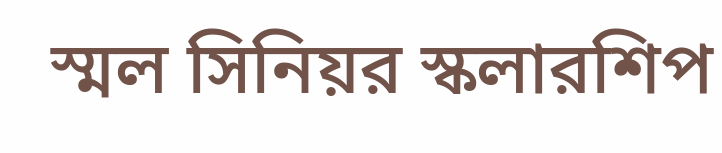স্মল সিনিয়র স্কলারশিপ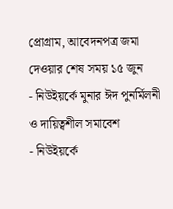প্রোগ্রাম, আবেদনপত্র জমা দেওয়ার শেষ সময় ১৫ জুন
- নিউইয়র্কে মুনার ঈদ পুনর্মিলনী ও দায়িত্বশীল সমাবেশ
- নিউইয়র্কে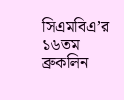সিএমবিএ’র ১৬তম ব্রুকলিন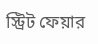স্ট্রিট ফেয়ার